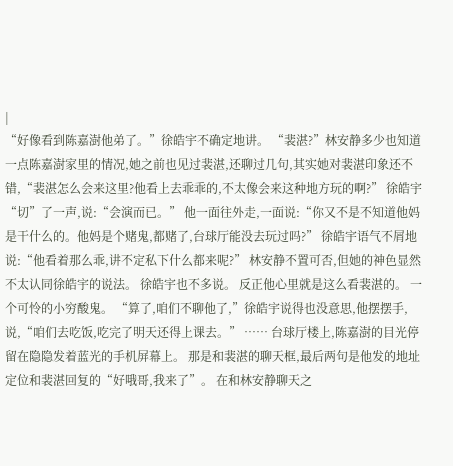|
“好像看到陈嘉澍他弟了。”徐皓宇不确定地讲。 “裴湛?”林安静多少也知道一点陈嘉澍家里的情况,她之前也见过裴湛,还聊过几句,其实她对裴湛印象还不错,“裴湛怎么会来这里?他看上去乖乖的,不太像会来这种地方玩的啊?” 徐皓宇“切”了一声,说:“会演而已。” 他一面往外走,一面说:“你又不是不知道他妈是干什么的。他妈是个赌鬼,都赌了,台球厅能没去玩过吗?” 徐皓宇语气不屑地说:“他看着那么乖,讲不定私下什么都来呢?” 林安静不置可否,但她的神色显然不太认同徐皓宇的说法。 徐皓宇也不多说。 反正他心里就是这么看裴湛的。 一个可怜的小穷酸鬼。 “算了,咱们不聊他了,”徐皓宇说得也没意思,他摆摆手,说,“咱们去吃饭,吃完了明天还得上课去。” …… 台球厅楼上,陈嘉澍的目光停留在隐隐发着蓝光的手机屏幕上。 那是和裴湛的聊天框,最后两句是他发的地址定位和裴湛回复的“好哦哥,我来了”。 在和林安静聊天之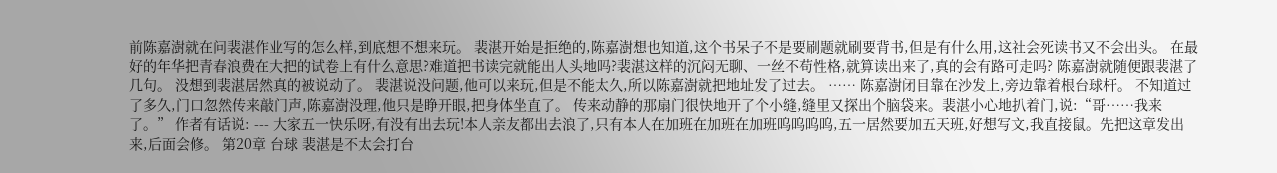前陈嘉澍就在问裴湛作业写的怎么样,到底想不想来玩。 裴湛开始是拒绝的,陈嘉澍想也知道,这个书呆子不是要刷题就刷要背书,但是有什么用,这社会死读书又不会出头。 在最好的年华把青春浪费在大把的试卷上有什么意思?难道把书读完就能出人头地吗?裴湛这样的沉闷无聊、一丝不苟性格,就算读出来了,真的会有路可走吗? 陈嘉澍就随便跟裴湛了几句。 没想到裴湛居然真的被说动了。 裴湛说没问题,他可以来玩,但是不能太久,所以陈嘉澍就把地址发了过去。 …… 陈嘉澍闭目靠在沙发上,旁边靠着根台球杆。 不知道过了多久,门口忽然传来敲门声,陈嘉澍没理,他只是睁开眼,把身体坐直了。 传来动静的那扇门很快地开了个小缝,缝里又探出个脑袋来。裴湛小心地扒着门,说:“哥……我来了。” 作者有话说: --- 大家五一快乐呀,有没有出去玩!本人亲友都出去浪了,只有本人在加班在加班在加班呜呜呜呜,五一居然要加五天班,好想写文,我直接鼠。先把这章发出来,后面会修。 第20章 台球 裴湛是不太会打台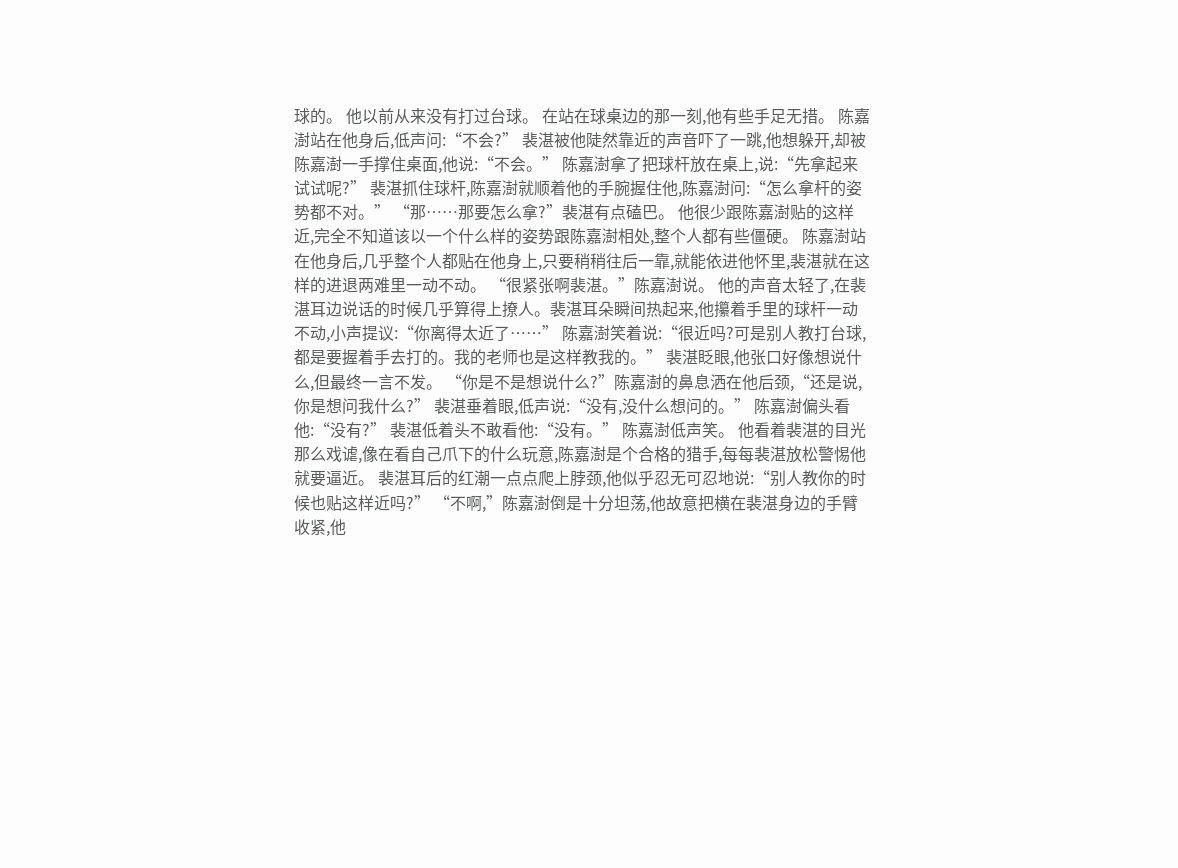球的。 他以前从来没有打过台球。 在站在球桌边的那一刻,他有些手足无措。 陈嘉澍站在他身后,低声问:“不会?” 裴湛被他陡然靠近的声音吓了一跳,他想躲开,却被陈嘉澍一手撑住桌面,他说:“不会。” 陈嘉澍拿了把球杆放在桌上,说:“先拿起来试试呢?” 裴湛抓住球杆,陈嘉澍就顺着他的手腕握住他,陈嘉澍问:“怎么拿杆的姿势都不对。” “那……那要怎么拿?”裴湛有点磕巴。 他很少跟陈嘉澍贴的这样近,完全不知道该以一个什么样的姿势跟陈嘉澍相处,整个人都有些僵硬。 陈嘉澍站在他身后,几乎整个人都贴在他身上,只要稍稍往后一靠,就能依进他怀里,裴湛就在这样的进退两难里一动不动。 “很紧张啊裴湛。”陈嘉澍说。 他的声音太轻了,在裴湛耳边说话的时候几乎算得上撩人。裴湛耳朵瞬间热起来,他攥着手里的球杆一动不动,小声提议:“你离得太近了……” 陈嘉澍笑着说:“很近吗?可是别人教打台球,都是要握着手去打的。我的老师也是这样教我的。” 裴湛眨眼,他张口好像想说什么,但最终一言不发。 “你是不是想说什么?”陈嘉澍的鼻息洒在他后颈,“还是说,你是想问我什么?” 裴湛垂着眼,低声说:“没有,没什么想问的。” 陈嘉澍偏头看他:“没有?” 裴湛低着头不敢看他:“没有。” 陈嘉澍低声笑。 他看着裴湛的目光那么戏谑,像在看自己爪下的什么玩意,陈嘉澍是个合格的猎手,每每裴湛放松警惕他就要逼近。 裴湛耳后的红潮一点点爬上脖颈,他似乎忍无可忍地说:“别人教你的时候也贴这样近吗?” “不啊,”陈嘉澍倒是十分坦荡,他故意把横在裴湛身边的手臂收紧,他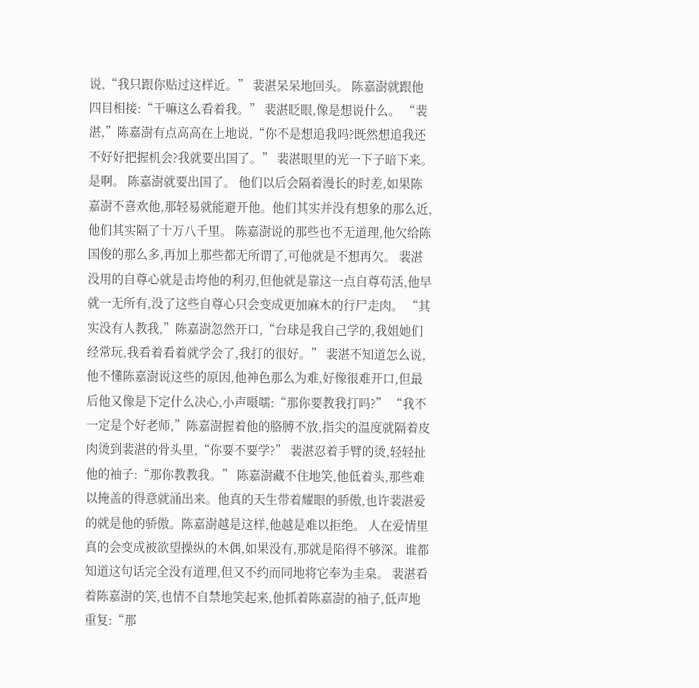说,“我只跟你贴过这样近。” 裴湛呆呆地回头。 陈嘉澍就跟他四目相接:“干嘛这么看着我。” 裴湛眨眼,像是想说什么。 “裴湛,”陈嘉澍有点高高在上地说,“你不是想追我吗?既然想追我还不好好把握机会?我就要出国了。” 裴湛眼里的光一下子暗下来。 是啊。 陈嘉澍就要出国了。 他们以后会隔着漫长的时差,如果陈嘉澍不喜欢他,那轻易就能避开他。他们其实并没有想象的那么近,他们其实隔了十万八千里。 陈嘉澍说的那些也不无道理,他欠给陈国俊的那么多,再加上那些都无所谓了,可他就是不想再欠。 裴湛没用的自尊心就是击垮他的利刃,但他就是靠这一点自尊苟活,他早就一无所有,没了这些自尊心只会变成更加麻木的行尸走肉。 “其实没有人教我,”陈嘉澍忽然开口,“台球是我自己学的,我姐她们经常玩,我看着看着就学会了,我打的很好。” 裴湛不知道怎么说,他不懂陈嘉澍说这些的原因,他神色那么为难,好像很难开口,但最后他又像是下定什么决心,小声嗫嚅:“那你要教我打吗?” “我不一定是个好老师,”陈嘉澍握着他的胳膊不放,指尖的温度就隔着皮肉烫到裴湛的骨头里,“你要不要学?” 裴湛忍着手臂的烫,轻轻扯他的袖子:“那你教教我。” 陈嘉澍藏不住地笑,他低着头,那些难以掩盖的得意就涌出来。他真的天生带着耀眼的骄傲,也许裴湛爱的就是他的骄傲。陈嘉澍越是这样,他越是难以拒绝。 人在爱情里真的会变成被欲望操纵的木偶,如果没有,那就是陷得不够深。谁都知道这句话完全没有道理,但又不约而同地将它奉为圭臬。 裴湛看着陈嘉澍的笑,也情不自禁地笑起来,他抓着陈嘉澍的袖子,低声地重复:“那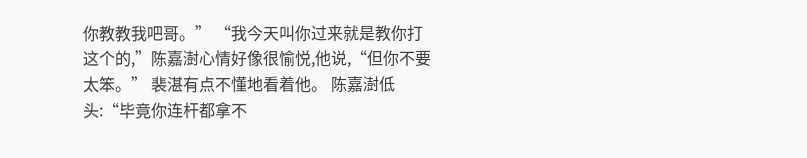你教教我吧哥。” “我今天叫你过来就是教你打这个的,”陈嘉澍心情好像很愉悦,他说,“但你不要太笨。” 裴湛有点不懂地看着他。 陈嘉澍低头:“毕竟你连杆都拿不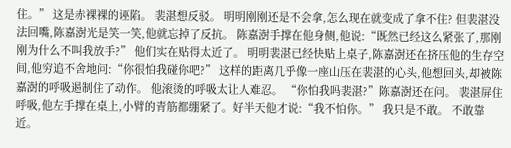住。” 这是赤裸裸的诬陷。 裴湛想反驳。 明明刚刚还是不会拿,怎么现在就变成了拿不住? 但裴湛没法回嘴,陈嘉澍光是笑一笑,他就忘掉了反抗。 陈嘉澍手撑在他身侧,他说:“既然已经这么紧张了,那刚刚为什么不叫我放手?” 他们实在贴得太近了。 明明裴湛已经快贴上桌子,陈嘉澍还在挤压他的生存空间,他穷追不舍地问:“你很怕我碰你吧?” 这样的距离几乎像一座山压在裴湛的心头,他想回头,却被陈嘉澍的呼吸遏制住了动作。 他滚烫的呼吸太让人难忍。 “你怕我吗裴湛?”陈嘉澍还在问。 裴湛屏住呼吸,他左手撑在桌上,小臂的青筋都绷紧了。好半天他才说:“我不怕你。” 我只是不敢。 不敢靠近。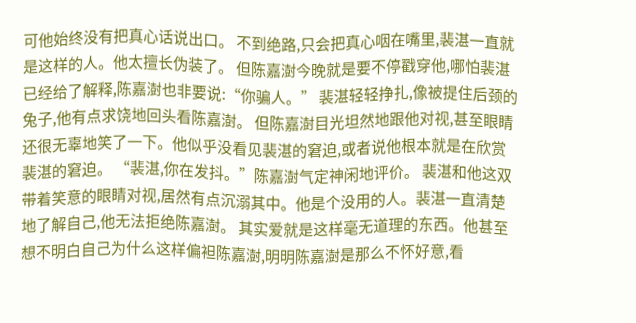可他始终没有把真心话说出口。 不到绝路,只会把真心咽在嘴里,裴湛一直就是这样的人。他太擅长伪装了。 但陈嘉澍今晚就是要不停戳穿他,哪怕裴湛已经给了解释,陈嘉澍也非要说:“你骗人。” 裴湛轻轻挣扎,像被提住后颈的兔子,他有点求饶地回头看陈嘉澍。 但陈嘉澍目光坦然地跟他对视,甚至眼睛还很无辜地笑了一下。他似乎没看见裴湛的窘迫,或者说他根本就是在欣赏裴湛的窘迫。 “裴湛,你在发抖。”陈嘉澍气定神闲地评价。 裴湛和他这双带着笑意的眼睛对视,居然有点沉溺其中。他是个没用的人。裴湛一直清楚地了解自己,他无法拒绝陈嘉澍。 其实爱就是这样毫无道理的东西。他甚至想不明白自己为什么这样偏袒陈嘉澍,明明陈嘉澍是那么不怀好意,看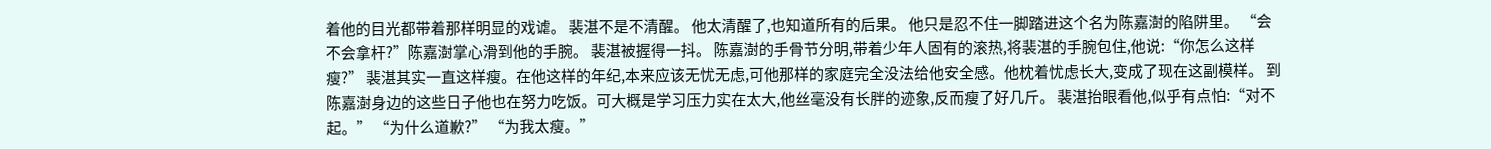着他的目光都带着那样明显的戏谑。 裴湛不是不清醒。 他太清醒了,也知道所有的后果。 他只是忍不住一脚踏进这个名为陈嘉澍的陷阱里。 “会不会拿杆?”陈嘉澍掌心滑到他的手腕。 裴湛被握得一抖。 陈嘉澍的手骨节分明,带着少年人固有的滚热,将裴湛的手腕包住,他说:“你怎么这样瘦?” 裴湛其实一直这样瘦。在他这样的年纪,本来应该无忧无虑,可他那样的家庭完全没法给他安全感。他枕着忧虑长大,变成了现在这副模样。 到陈嘉澍身边的这些日子他也在努力吃饭。可大概是学习压力实在太大,他丝毫没有长胖的迹象,反而瘦了好几斤。 裴湛抬眼看他,似乎有点怕:“对不起。” “为什么道歉?” “为我太瘦。”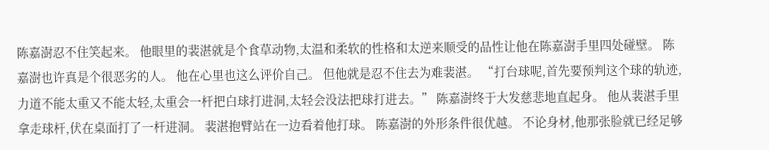陈嘉澍忍不住笑起来。 他眼里的裴湛就是个食草动物,太温和柔软的性格和太逆来顺受的品性让他在陈嘉澍手里四处碰壁。 陈嘉澍也许真是个很恶劣的人。 他在心里也这么评价自己。 但他就是忍不住去为难裴湛。 “打台球呢,首先要预判这个球的轨迹,力道不能太重又不能太轻,太重会一杆把白球打进洞,太轻会没法把球打进去。” 陈嘉澍终于大发慈悲地直起身。 他从裴湛手里拿走球杆,伏在桌面打了一杆进洞。 裴湛抱臂站在一边看着他打球。 陈嘉澍的外形条件很优越。 不论身材,他那张脸就已经足够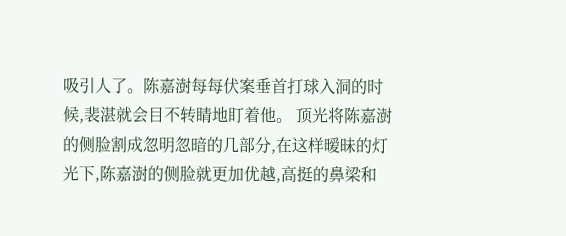吸引人了。陈嘉澍每每伏案垂首打球入洞的时候,裴湛就会目不转睛地盯着他。 顶光将陈嘉澍的侧脸割成忽明忽暗的几部分,在这样暧昧的灯光下,陈嘉澍的侧脸就更加优越,高挺的鼻梁和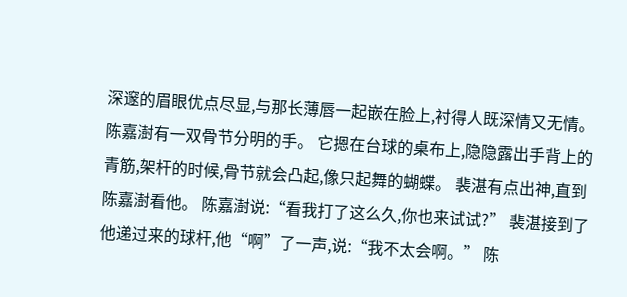深邃的眉眼优点尽显,与那长薄唇一起嵌在脸上,衬得人既深情又无情。 陈嘉澍有一双骨节分明的手。 它摁在台球的桌布上,隐隐露出手背上的青筋,架杆的时候,骨节就会凸起,像只起舞的蝴蝶。 裴湛有点出神,直到陈嘉澍看他。 陈嘉澍说:“看我打了这么久,你也来试试?” 裴湛接到了他递过来的球杆,他“啊”了一声,说:“我不太会啊。” 陈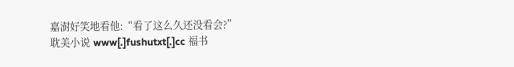嘉澍好笑地看他:“看了这么久还没看会?”
耽美小说 www[.]fushutxt[.]cc 福书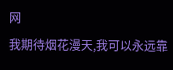网
我期待烟花漫天,我可以永远靠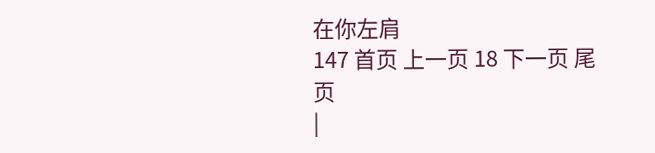在你左肩
147 首页 上一页 18 下一页 尾页
|